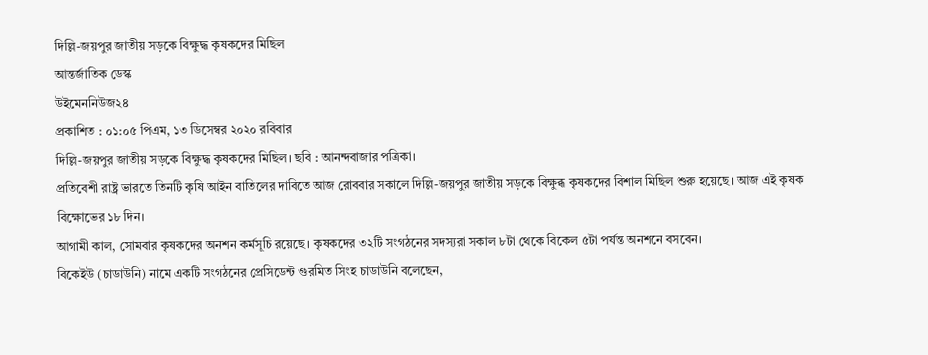দিল্লি-জয়পুর জাতীয় সড়কে বিক্ষুদ্ধ কৃষকদের মিছিল
আন্তর্জাতিক ডেস্ক
উইমেননিউজ২৪
প্রকাশিত : ০১:০৫ পিএম, ১৩ ডিসেম্বর ২০২০ রবিবার
দিল্লি-জয়পুর জাতীয় সড়কে বিক্ষুদ্ধ কৃষকদের মিছিল। ছবি : আনন্দবাজার পত্রিকা।
প্রতিবেশী রাষ্ট্র ভারতে তিনটি কৃষি আইন বাতিলের দাবিতে আজ রোববার সকালে দিল্লি-জয়পুর জাতীয় সড়কে বিক্ষুব্ধ কৃষকদের বিশাল মিছিল শুরু হয়েছে। আজ এই কৃষক বিক্ষোভের ১৮ দিন।
আগামী কাল, সোমবার কৃষকদের অনশন কর্মসূচি রয়েছে। কৃষকদের ৩২টি সংগঠনের সদস্যরা সকাল ৮টা থেকে বিকেল ৫টা পর্যন্ত অনশনে বসবেন।
বিকেইউ (চাডাউনি) নামে একটি সংগঠনের প্রেসিডেন্ট গুরমিত সিংহ চাডাউনি বলেছেন,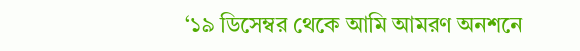‘১৯ ডিসেম্বর থেকে আমি আমরণ অনশনে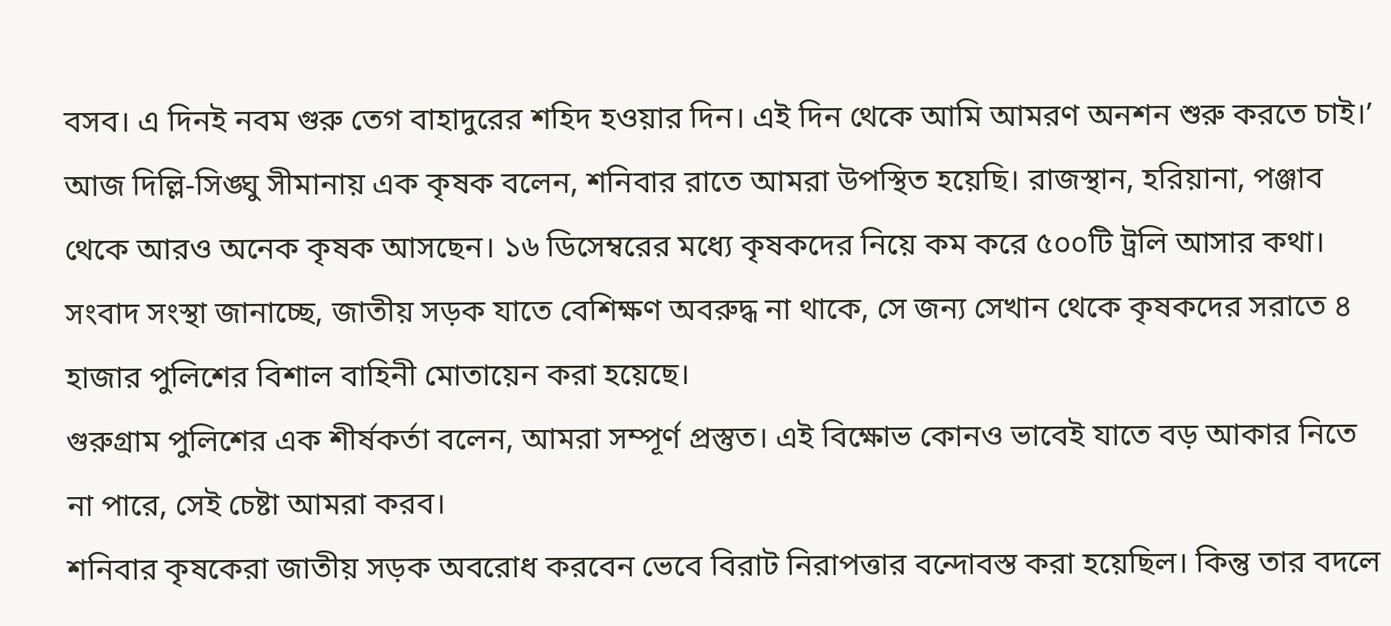বসব। এ দিনই নবম গুরু তেগ বাহাদুরের শহিদ হওয়ার দিন। এই দিন থেকে আমি আমরণ অনশন শুরু করতে চাই।’
আজ দিল্লি-সিঙ্ঘু সীমানায় এক কৃষক বলেন, শনিবার রাতে আমরা উপস্থিত হয়েছি। রাজস্থান, হরিয়ানা, পঞ্জাব থেকে আরও অনেক কৃষক আসছেন। ১৬ ডিসেম্বরের মধ্যে কৃষকদের নিয়ে কম করে ৫০০টি ট্রলি আসার কথা।
সংবাদ সংস্থা জানাচ্ছে, জাতীয় সড়ক যাতে বেশিক্ষণ অবরুদ্ধ না থাকে, সে জন্য সেখান থেকে কৃষকদের সরাতে ৪ হাজার পুলিশের বিশাল বাহিনী মোতায়েন করা হয়েছে।
গুরুগ্রাম পুলিশের এক শীর্ষকর্তা বলেন, আমরা সম্পূর্ণ প্রস্তুত। এই বিক্ষোভ কোনও ভাবেই যাতে বড় আকার নিতে না পারে, সেই চেষ্টা আমরা করব।
শনিবার কৃষকেরা জাতীয় সড়ক অবরোধ করবেন ভেবে বিরাট নিরাপত্তার বন্দোবস্ত করা হয়েছিল। কিন্তু তার বদলে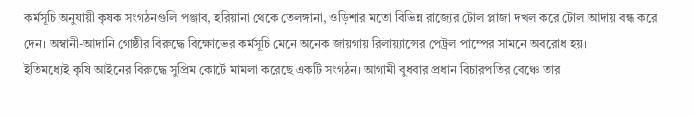কর্মসূচি অনুযায়ী কৃষক সংগঠনগুলি পঞ্জাব, হরিয়ানা থেকে তেলঙ্গানা, ওড়িশার মতো বিভিন্ন রাজ্যের টোল প্লাজা দখল করে টোল আদায় বন্ধ করে দেন। অম্বানী-আদানি গোষ্ঠীর বিরুদ্ধে বিক্ষোভের কর্মসূচি মেনে অনেক জায়গায় রিলায়্যান্সের পেট্রল পাম্পের সামনে অবরোধ হয়।
ইতিমধ্যেই কৃষি আইনের বিরুদ্ধে সুপ্রিম কোর্টে মামলা করেছে একটি সংগঠন। আগামী বুধবার প্রধান বিচারপতির বেঞ্চে তার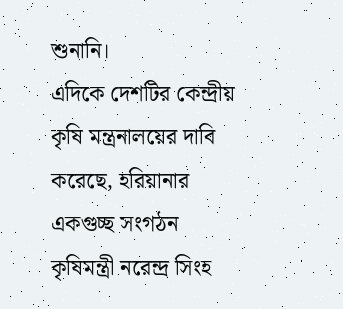শুনানি।
এদিকে দেশটির কেন্দ্রীয় কৃষি মন্ত্রনালয়ের দাবি করেছে, হরিয়ানার একগুচ্ছ সংগঠন কৃষিমন্ত্রী নরেন্দ্র সিংহ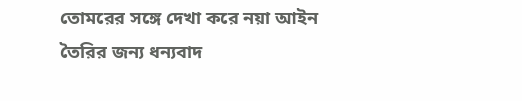তোমরের সঙ্গে দেখা করে নয়া আইন তৈরির জন্য ধন্যবাদ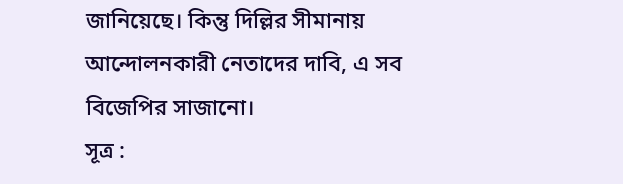জানিয়েছে। কিন্তু দিল্লির সীমানায় আন্দোলনকারী নেতাদের দাবি, এ সব বিজেপির সাজানো।
সূত্র :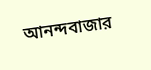আনন্দবাজার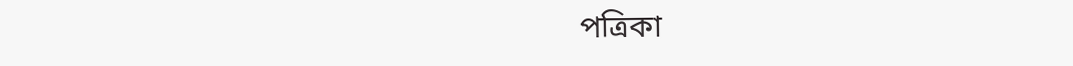পত্রিকা